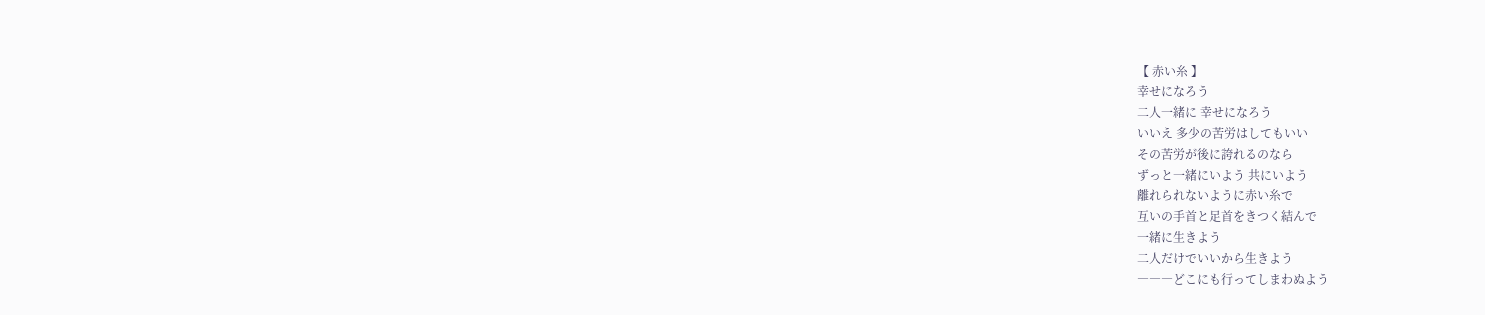【 赤い糸 】
幸せになろう
二人一緒に 幸せになろう
いいえ 多少の苦労はしてもいい
その苦労が後に誇れるのなら
ずっと一緒にいよう 共にいよう
離れられないように赤い糸で
互いの手首と足首をきつく結んで
一緒に生きよう
二人だけでいいから生きよう
―――どこにも行ってしまわぬよう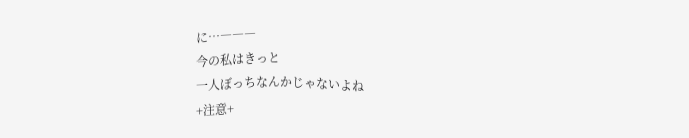に…―――
今の私はきっと
一人ぼっちなんかじゃないよね
+注意+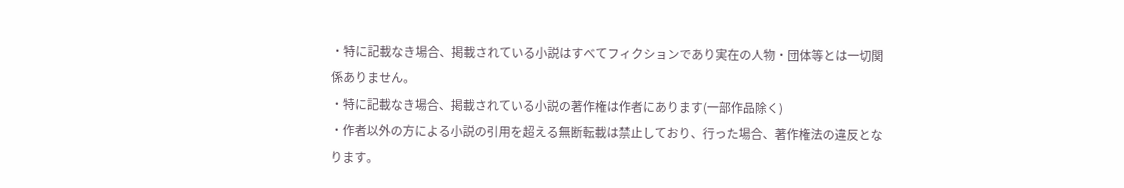・特に記載なき場合、掲載されている小説はすべてフィクションであり実在の人物・団体等とは一切関係ありません。
・特に記載なき場合、掲載されている小説の著作権は作者にあります(一部作品除く)
・作者以外の方による小説の引用を超える無断転載は禁止しており、行った場合、著作権法の違反となります。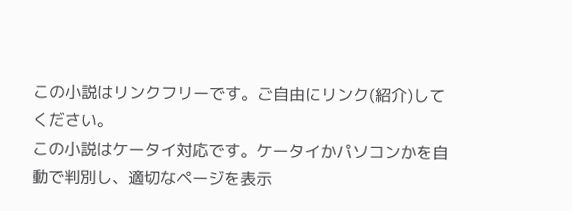この小説はリンクフリーです。ご自由にリンク(紹介)してください。
この小説はケータイ対応です。ケータイかパソコンかを自動で判別し、適切なページを表示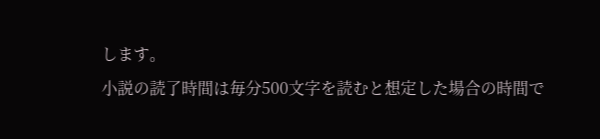します。
小説の読了時間は毎分500文字を読むと想定した場合の時間で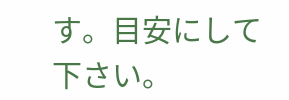す。目安にして下さい。